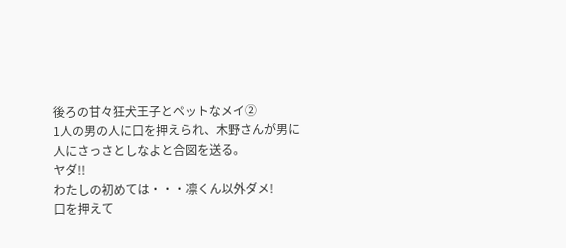後ろの甘々狂犬王子とペットなメイ②
1人の男の人に口を押えられ、木野さんが男に人にさっさとしなよと合図を送る。
ヤダ!!
わたしの初めては・・・凛くん以外ダメ!
口を押えて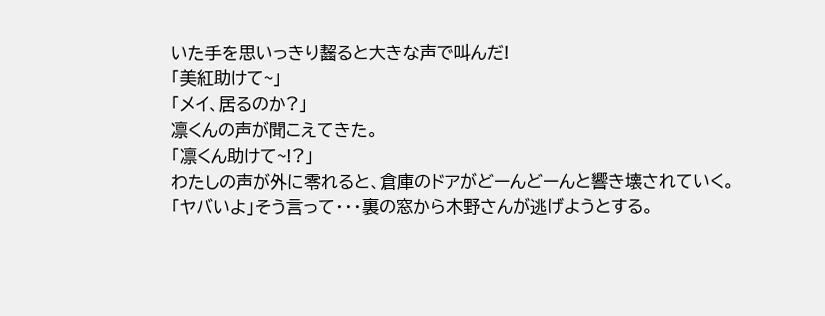いた手を思いっきり齧ると大きな声で叫んだ!
「美紅助けて~」
「メイ、居るのか?」
凛くんの声が聞こえてきた。
「凛くん助けて~!?」
わたしの声が外に零れると、倉庫のドアがどーんどーんと響き壊されていく。
「ヤバいよ」そう言って・・・裏の窓から木野さんが逃げようとする。